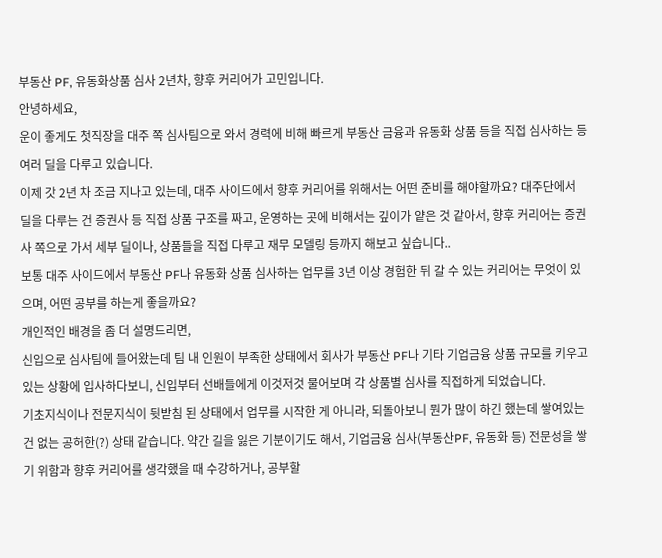부동산 PF, 유동화상품 심사 2년차, 향후 커리어가 고민입니다.
안녕하세요,
운이 좋게도 첫직장을 대주 쪽 심사팀으로 와서 경력에 비해 빠르게 부동산 금융과 유동화 상품 등을 직접 심사하는 등 여러 딜을 다루고 있습니다.
이제 갓 2년 차 조금 지나고 있는데, 대주 사이드에서 향후 커리어를 위해서는 어떤 준비를 해야할까요? 대주단에서 딜을 다루는 건 증권사 등 직접 상품 구조를 짜고, 운영하는 곳에 비해서는 깊이가 얕은 것 같아서, 향후 커리어는 증권사 쪽으로 가서 세부 딜이나, 상품들을 직접 다루고 재무 모델링 등까지 해보고 싶습니다..
보통 대주 사이드에서 부동산 PF나 유동화 상품 심사하는 업무를 3년 이상 경험한 뒤 갈 수 있는 커리어는 무엇이 있으며, 어떤 공부를 하는게 좋을까요?
개인적인 배경을 좀 더 설명드리면,
신입으로 심사팀에 들어왔는데 팀 내 인원이 부족한 상태에서 회사가 부동산 PF나 기타 기업금융 상품 규모를 키우고 있는 상황에 입사하다보니, 신입부터 선배들에게 이것저것 물어보며 각 상품별 심사를 직접하게 되었습니다.
기초지식이나 전문지식이 뒷받침 된 상태에서 업무를 시작한 게 아니라, 되돌아보니 뭔가 많이 하긴 했는데 쌓여있는 건 없는 공허한(?) 상태 같습니다. 약간 길을 잃은 기분이기도 해서, 기업금융 심사(부동산PF, 유동화 등) 전문성을 쌓기 위함과 향후 커리어를 생각했을 때 수강하거나, 공부할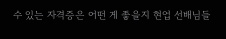수 있는 자격증은 어떤 게 좋을지 현업 선배님들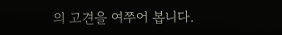의 고견을 여쭈어 봅니다.